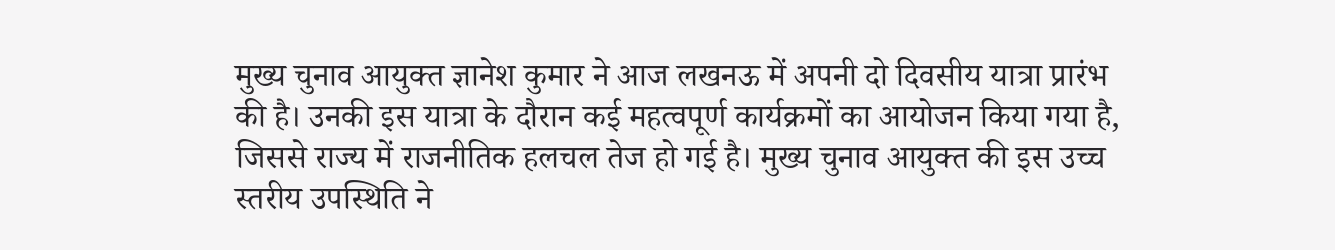मुख्य चुनाव आयुक्त ज्ञानेश कुमार ने आज लखनऊ में अपनी दो दिवसीय यात्रा प्रारंभ की है। उनकी इस यात्रा के दौरान कई महत्वपूर्ण कार्यक्रमों का आयोजन किया गया है, जिससे राज्य में राजनीतिक हलचल तेज हो गई है। मुख्य चुनाव आयुक्त की इस उच्च स्तरीय उपस्थिति ने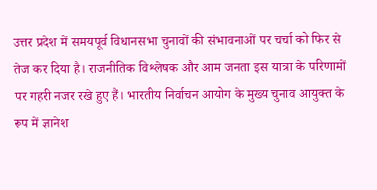उत्तर प्रदेश में समयपूर्व विधानसभा चुनावों की संभावनाओं पर चर्चा को फिर से तेज कर दिया है। राजनीतिक विश्लेषक और आम जनता इस यात्रा के परिणामों पर गहरी नजर रखे हुए हैं। भारतीय निर्वाचन आयोग के मुख्य चुनाव आयुक्त के रूप में ज्ञानेश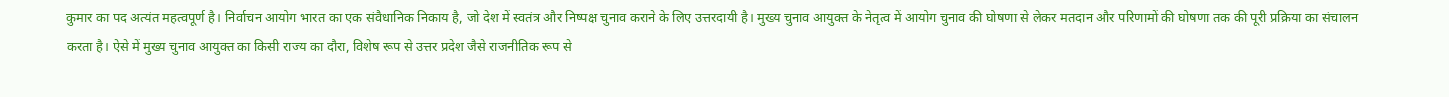कुमार का पद अत्यंत महत्वपूर्ण है। निर्वाचन आयोग भारत का एक संवैधानिक निकाय है, जो देश में स्वतंत्र और निष्पक्ष चुनाव कराने के लिए उत्तरदायी है। मुख्य चुनाव आयुक्त के नेतृत्व में आयोग चुनाव की घोषणा से लेकर मतदान और परिणामों की घोषणा तक की पूरी प्रक्रिया का संचालन करता है। ऐसे में मुख्य चुनाव आयुक्त का किसी राज्य का दौरा, विशेष रूप से उत्तर प्रदेश जैसे राजनीतिक रूप से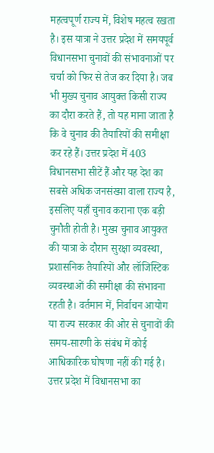महत्वपूर्ण राज्य में, विशेष महत्व रखता है। इस यात्रा ने उत्तर प्रदेश में समयपूर्व विधानसभा चुनावों की संभावनाओं पर चर्चा को फिर से तेज कर दिया है। जब भी मुख्य चुनाव आयुक्त किसी राज्य का दौरा करते हैं, तो यह माना जाता है कि वे चुनाव की तैयारियों की समीक्षा कर रहे हैं। उत्तर प्रदेश में 403 विधानसभा सीटें हैं और यह देश का सबसे अधिक जनसंख्या वाला राज्य है, इसलिए यहाँ चुनाव कराना एक बड़ी चुनौती होती है। मुख्य चुनाव आयुक्त की यात्रा के दौरान सुरक्षा व्यवस्था, प्रशासनिक तैयारियों और लॉजिस्टिक व्यवस्थाओं की समीक्षा की संभावना रहती है। वर्तमान में, निर्वाचन आयोग या राज्य सरकार की ओर से चुनावों की समय-सारणी के संबंध में कोई आधिकारिक घोषणा नहीं की गई है। उत्तर प्रदेश में विधानसभा का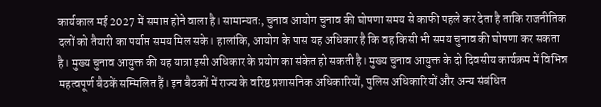कार्यकाल मई 2027 में समाप्त होने वाला है। सामान्यतः, चुनाव आयोग चुनाव की घोषणा समय से काफी पहले कर देता है ताकि राजनीतिक दलों को तैयारी का पर्याप्त समय मिल सके। हालांकि, आयोग के पास यह अधिकार है कि वह किसी भी समय चुनाव की घोषणा कर सकता है। मुख्य चुनाव आयुक्त की यह यात्रा इसी अधिकार के प्रयोग का संकेत हो सकती है। मुख्य चुनाव आयुक्त के दो दिवसीय कार्यक्रम में विभिन्न महत्वपूर्ण बैठकें सम्मिलित हैं। इन बैठकों में राज्य के वरिष्ठ प्रशासनिक अधिकारियों, पुलिस अधिकारियों और अन्य संबंधित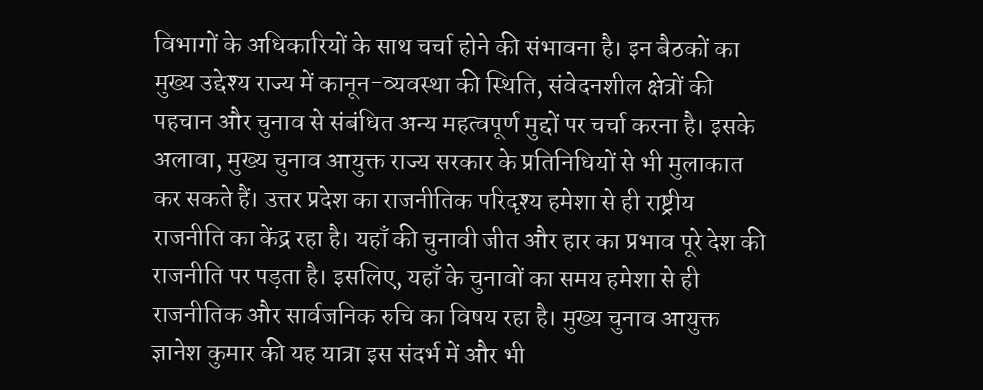विभागों के अधिकारियों के साथ चर्चा होने की संभावना है। इन बैठकों का मुख्य उद्देश्य राज्य में कानून-व्यवस्था की स्थिति, संवेदनशील क्षेत्रों की पहचान और चुनाव से संबंधित अन्य महत्वपूर्ण मुद्दों पर चर्चा करना है। इसके अलावा, मुख्य चुनाव आयुक्त राज्य सरकार के प्रतिनिधियों से भी मुलाकात कर सकते हैं। उत्तर प्रदेश का राजनीतिक परिदृश्य हमेशा से ही राष्ट्रीय राजनीति का केंद्र रहा है। यहाँ की चुनावी जीत और हार का प्रभाव पूरे देश की राजनीति पर पड़ता है। इसलिए, यहाँ के चुनावों का समय हमेशा से ही राजनीतिक और सार्वजनिक रुचि का विषय रहा है। मुख्य चुनाव आयुक्त ज्ञानेश कुमार की यह यात्रा इस संदर्भ में और भी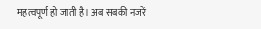महत्वपूर्ण हो जाती है। अब सबकी नजरें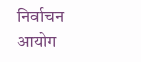निर्वाचन आयोग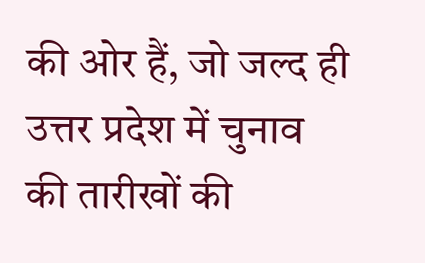की ओर हैं, जो जल्द ही उत्तर प्रदेश में चुनाव की तारीखों की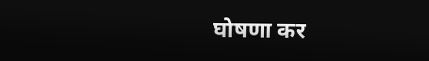घोषणा कर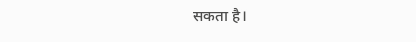सकता है।